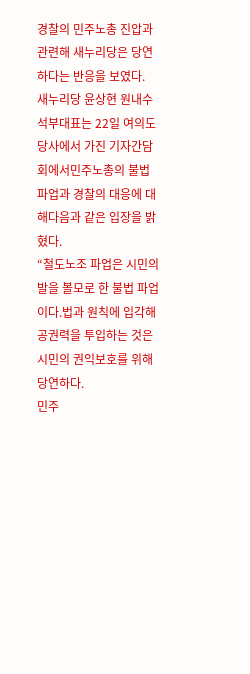경찰의 민주노총 진압과 관련해 새누리당은 당연하다는 반응을 보였다.
새누리당 윤상현 원내수석부대표는 22일 여의도 당사에서 가진 기자간담회에서민주노총의 불법파업과 경찰의 대응에 대해다음과 같은 입장을 밝혔다.
“철도노조 파업은 시민의 발을 볼모로 한 불법 파업이다.법과 원칙에 입각해 공권력을 투입하는 것은 시민의 권익보호를 위해 당연하다.
민주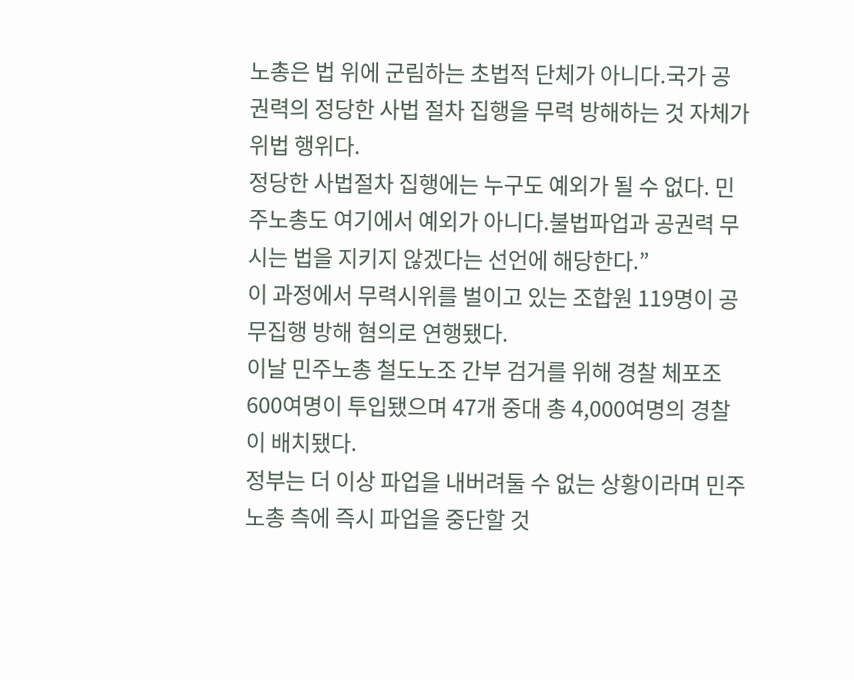노총은 법 위에 군림하는 초법적 단체가 아니다.국가 공권력의 정당한 사법 절차 집행을 무력 방해하는 것 자체가 위법 행위다.
정당한 사법절차 집행에는 누구도 예외가 될 수 없다. 민주노총도 여기에서 예외가 아니다.불법파업과 공권력 무시는 법을 지키지 않겠다는 선언에 해당한다.”
이 과정에서 무력시위를 벌이고 있는 조합원 119명이 공무집행 방해 혐의로 연행됐다.
이날 민주노총 철도노조 간부 검거를 위해 경찰 체포조 600여명이 투입됐으며 47개 중대 총 4,000여명의 경찰이 배치됐다.
정부는 더 이상 파업을 내버려둘 수 없는 상황이라며 민주노총 측에 즉시 파업을 중단할 것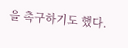을 촉구하기도 했다.